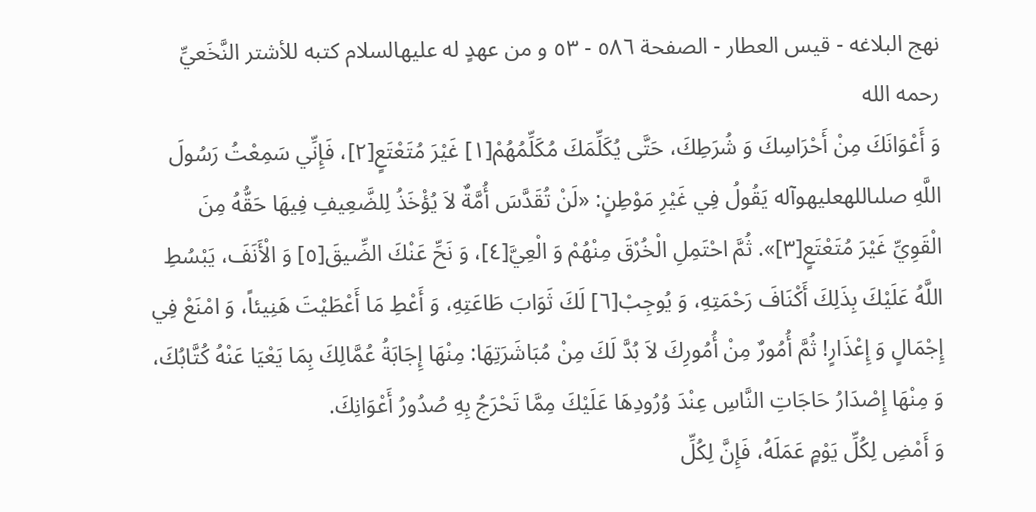نهج البلاغه - قيس العطار - الصفحة ٥٨٦ - ٥٣ و من عهدٍ له عليهالسلام كتبه للأشتر النَّخَعيِّ رحمه الله
وَ أَعْوَانَكَ مِنْ أَحْرَاسِكَ وَ شُرَطِكَ، حَتَّى يُكَلِّمَكَ مُكَلِّمُهُمْ[١] غَيْرَ مُتَعْتَعٍ[٢]، فَإِنِّي سَمِعْتُ رَسُولَ اللَّهِ صلىاللهعليهوآله يَقُولُ فِي غَيْرِ مَوْطِنٍ: «لَنْ تُقَدَّسَ أُمَّةٌ لاَ يُؤْخَذُ لِلضَّعِيفِ فِيهَا حَقُّهُ مِنَ الْقَوِيِّ غَيْرَ مُتَعْتَعٍ[٣]». ثُمَّ احْتَمِلِ الْخُرْقَ مِنْهُمْ وَ الْعِيَّ[٤]، وَ نَحِّ عَنْكَ الضِّيقَ[٥] وَ الْأَنَفَ، يَبْسُطِ اللَّهُ عَلَيْكَ بِذَلِكَ أَكْنَافَ رَحْمَتِهِ، وَ يُوجِبْ[٦] لَكَ ثَوَابَ طَاعَتِهِ، وَ أَعْطِ مَا أَعْطَيْتَ هَنِيئاً، وَ امْنَعْ فِي إِجْمَالٍ وَ إِعْذَارٍ! ثُمَّ أُمُورٌ مِنْ أُمُورِكَ لاَ بُدَّ لَكَ مِنْ مُبَاشَرَتِهَا: مِنْهَا إِجَابَةُ عُمَّالِكَ بِمَا يَعْيَا عَنْهُ كُتَّابُكَ، وَ مِنْهَا إِصْدَارُ حَاجَاتِ النَّاسِ عِنْدَ وُرُودِهَا عَلَيْكَ مِمَّا تَحْرَجُ بِهِ صُدُورُ أَعْوَانِكَ.
وَ أَمْضِ لِكُلِّ يَوْمٍ عَمَلَهُ، فَإِنَّ لِكُلِّ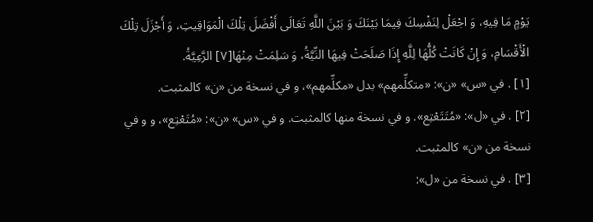يَوْمٍ مَا فِيهِ، وَ اجْعَلْ لِنَفْسِكَ فِيمَا بَيْنَكَ وَ بَيْنَ اللَّهِ تَعَالَى أَفْضَلَ تِلْكَ الْمَوَاقِيتِ، وَ أَجْزَلَ تِلْكَ الْأَقْسَامِ، وَ إِنْ كَانَتْ كُلُّهَا لِلَّهِ إِذَا صَلَحَتْ فِيهَا النِّيَّةُ، وَ سَلِمَتْ مِنْهَا[٧] الرَّعِيَّةُ.
[١] . في «س» «ن»: «متكلِّمهم» بدل «مكلِّمهم»، و في نسخة من «ن» كالمثبت.
[٢] . في «ل»: «مُتَتَعْتِع». و في نسخة منها كالمثبت. و في «س» «ن»: «مُتَعْتِع»، و و في نسخة من «ن» كالمثبت.
[٣] . في نسخة من «ل»: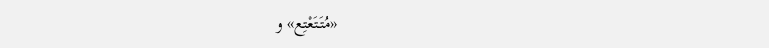«مُتَتَعْتِع» و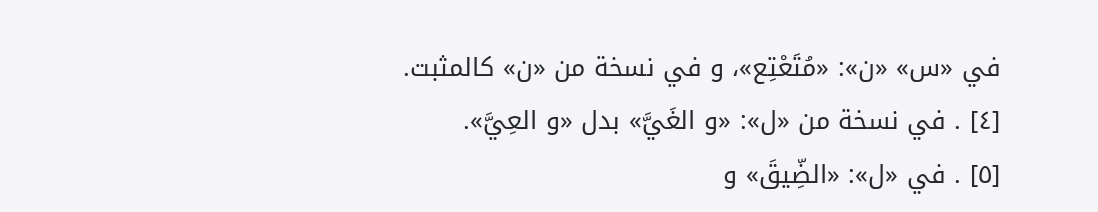في «س» «ن»: «مُتَعْتِع»، و في نسخة من «ن» كالمثبت.
[٤] . في نسخة من «ل»: «و الغَيَّ» بدل «و العِيَّ».
[٥] . في «ل»: «الضِّيقَ» و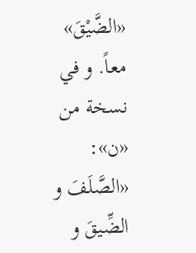«الضَّيْقَ» معاً. و في نسخة من «ن»: «الصَّلَفَ و الضِّيقَ و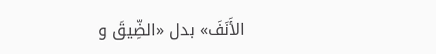الأَنَفَ» بدل «الضِّيقَ و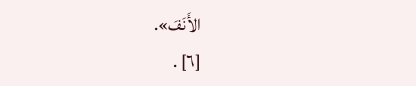الأَنَفَ».
[٦] .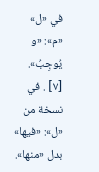في «ل» «م»: «و يُوجِبُ».
[٧] . في نسخة من «ل»: «فيها» بدل «منها».